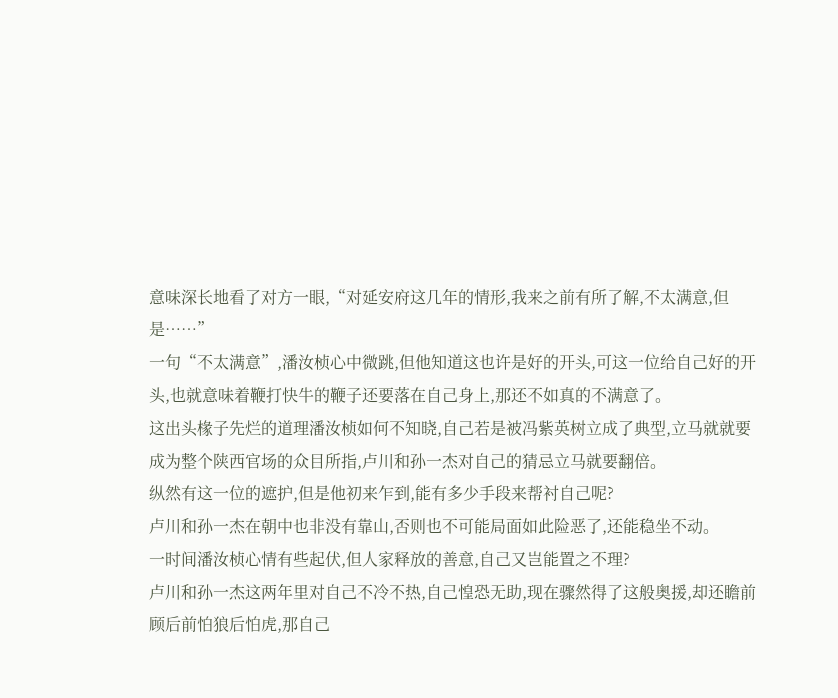意味深长地看了对方一眼,“对延安府这几年的情形,我来之前有所了解,不太满意,但是……”
一句“不太满意”,潘汝桢心中微跳,但他知道这也许是好的开头,可这一位给自己好的开头,也就意味着鞭打快牛的鞭子还要落在自己身上,那还不如真的不满意了。
这出头椽子先烂的道理潘汝桢如何不知晓,自己若是被冯紫英树立成了典型,立马就就要成为整个陕西官场的众目所指,卢川和孙一杰对自己的猜忌立马就要翻倍。
纵然有这一位的遮护,但是他初来乍到,能有多少手段来帮衬自己呢?
卢川和孙一杰在朝中也非没有靠山,否则也不可能局面如此险恶了,还能稳坐不动。
一时间潘汝桢心情有些起伏,但人家释放的善意,自己又岂能置之不理?
卢川和孙一杰这两年里对自己不冷不热,自己惶恐无助,现在骤然得了这般奥援,却还瞻前顾后前怕狼后怕虎,那自己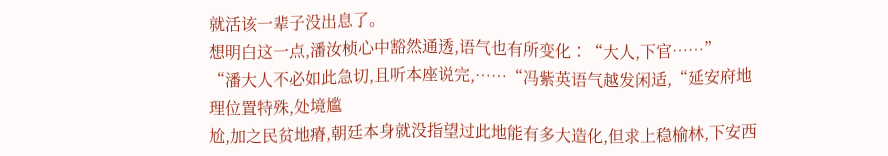就活该一辈子没出息了。
想明白这一点,潘汝桢心中豁然通透,语气也有所变化∶“大人,下官……”
“潘大人不必如此急切,且听本座说完,……“冯紫英语气越发闲适,“延安府地理位置特殊,处境尴
尬,加之民贫地瘠,朝廷本身就没指望过此地能有多大造化,但求上稳榆林,下安西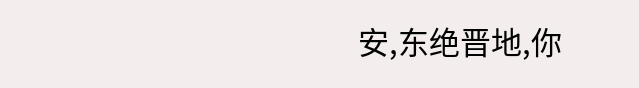安,东绝晋地,你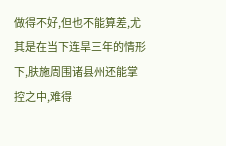做得不好,但也不能算差,尤其是在当下连旱三年的情形下,肤施周围诸县州还能掌控之中,难得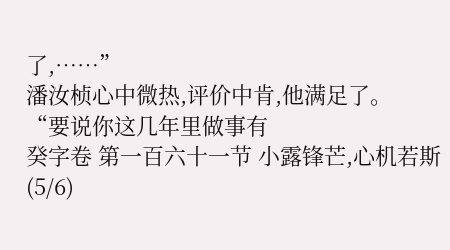了,……”
潘汝桢心中微热,评价中肯,他满足了。
“要说你这几年里做事有
癸字卷 第一百六十一节 小露锋芒,心机若斯(5/6)